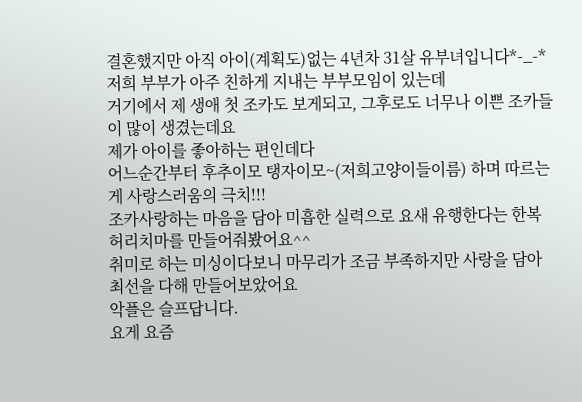결혼했지만 아직 아이(계획도)없는 4년차 31살 유부녀입니다*-_-*
저희 부부가 아주 친하게 지내는 부부모임이 있는데
거기에서 제 생애 첫 조카도 보게되고, 그후로도 너무나 이쁜 조카들이 많이 생겼는데요
제가 아이를 좋아하는 편인데다
어느순간부터 후추이모 탱자이모~(저희고양이들이름) 하며 따르는게 사랑스러움의 극치!!!
조카사랑하는 마음을 담아 미흡한 실력으로 요새 유행한다는 한복허리치마를 만들어줘봤어요^^
취미로 하는 미싱이다보니 마무리가 조금 부족하지만 사랑을 담아 최선을 다해 만들어보았어요
악플은 슬프답니다.
요게 요즘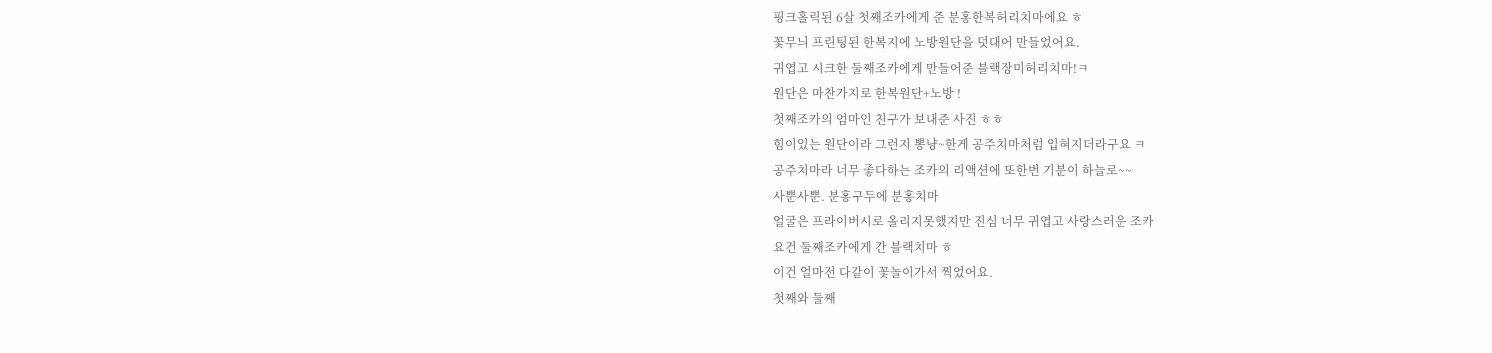핑크홀릭된 6살 첫째조카에게 준 분홍한복허리치마에요 ㅎ
꽃무늬 프린팅된 한복지에 노방원단을 덧대어 만들었어요.
귀엽고 시크한 둘째조카에게 만들어준 블랙장미허리치마!ㅋ
원단은 마찬가지로 한복원단+노방 !
첫째조카의 엄마인 친구가 보내준 사진 ㅎㅎ
힘이있는 원단이라 그런지 뽕냥~한게 공주치마처럼 입혀지더라구요 ㅋ
공주치마라 너무 좋다하는 조카의 리액션에 또한번 기분이 하늘로~~
사뿐사뿐. 분홍구두에 분홍치마
얼굴은 프라이버시로 올리지못했지만 진심 너무 귀엽고 사랑스러운 조카
요건 둘째조카에게 간 블랙치마 ㅎ
이건 얼마전 다같이 꽃놀이가서 찍었어요.
첫째와 둘째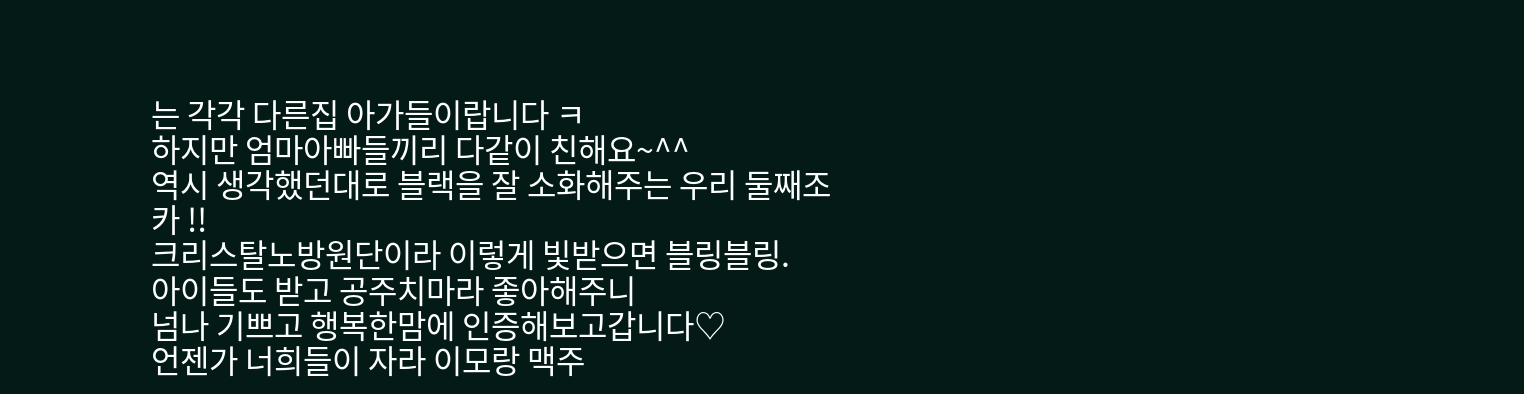는 각각 다른집 아가들이랍니다 ㅋ
하지만 엄마아빠들끼리 다같이 친해요~^^
역시 생각했던대로 블랙을 잘 소화해주는 우리 둘째조카 !!
크리스탈노방원단이라 이렇게 빛받으면 블링블링.
아이들도 받고 공주치마라 좋아해주니
넘나 기쁘고 행복한맘에 인증해보고갑니다♡
언젠가 너희들이 자라 이모랑 맥주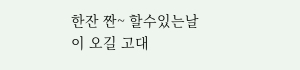한잔 짠~ 할수있는날이 오길 고대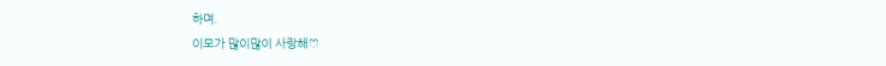하며.
이모가 많이많이 사랑해♡